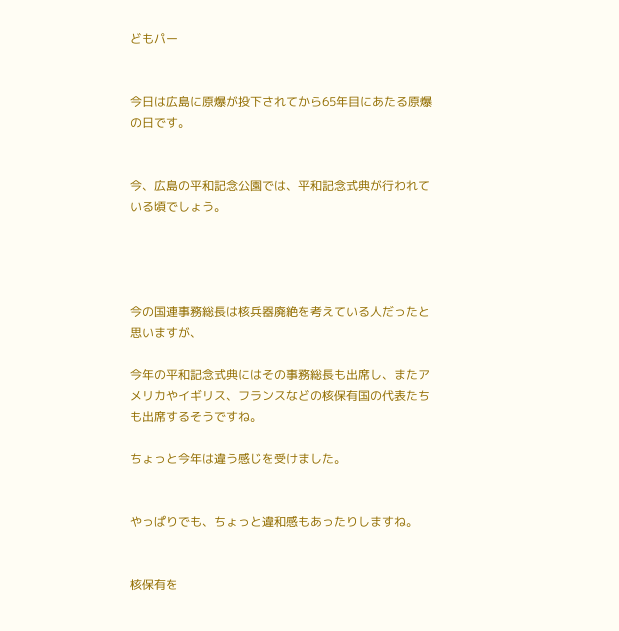どもパー


今日は広島に原爆が投下されてから65年目にあたる原爆の日です。


今、広島の平和記念公園では、平和記念式典が行われている頃でしょう。




今の国連事務総長は核兵器廃絶を考えている人だったと思いますが、

今年の平和記念式典にはその事務総長も出席し、またアメリカやイギリス、フランスなどの核保有国の代表たちも出席するそうですね。

ちょっと今年は違う感じを受けました。


やっぱりでも、ちょっと違和感もあったりしますね。


核保有を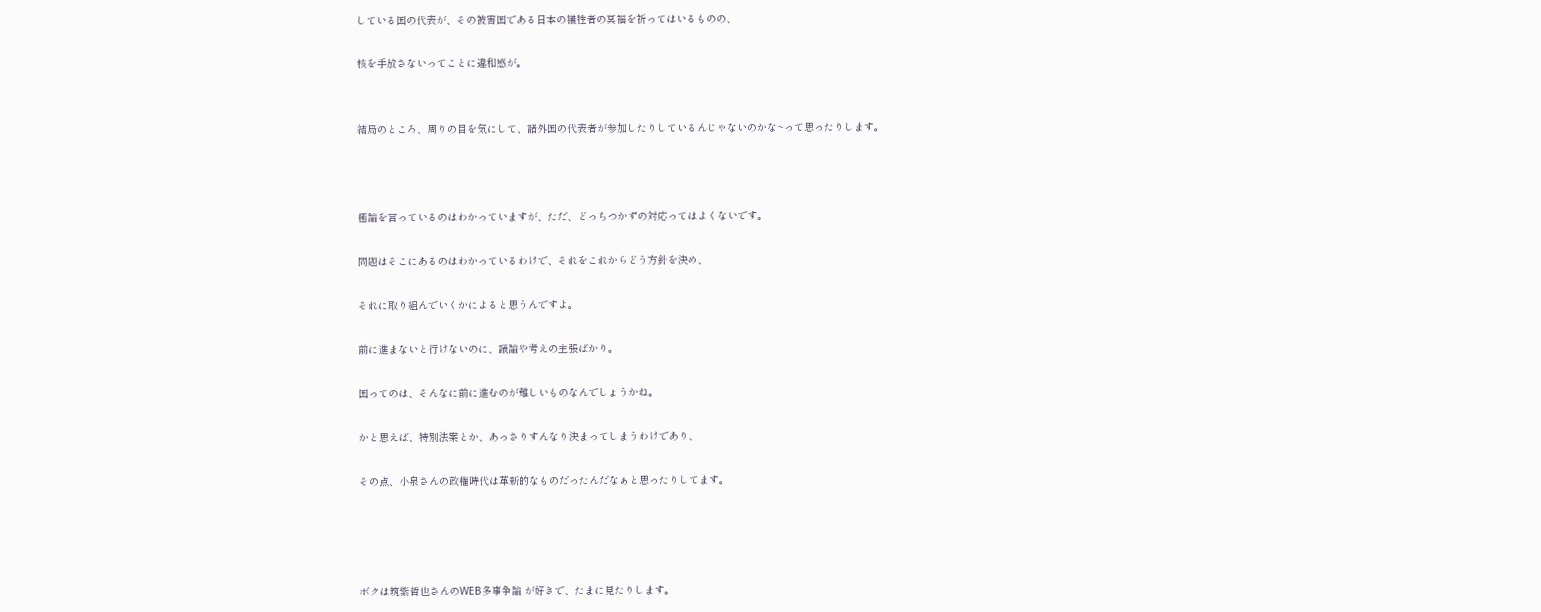している国の代表が、その被害国である日本の犠牲者の冥福を祈ってはいるものの、

核を手放さないってことに違和感が。


結局のところ、周りの目を気にして、諸外国の代表者が参加したりしているんじゃないのかな~って思ったりします。



極論を言っているのはわかっていますが、ただ、どっちつかずの対応ってはよくないです。

問題はそこにあるのはわかっているわけで、それをこれからどう方針を決め、

それに取り組んでいくかによると思うんですよ。

前に進まないと行けないのに、議論や考えの主張ばかり。

国ってのは、そんなに前に進むのが難しいものなんでしょうかね。

かと思えば、特別法案とか、あっさりすんなり決まってしまうわけであり、

その点、小泉さんの政権時代は革新的なものだったんだなぁと思ったりしてます。




ボクは筑紫哲也さんのWEB多事争論 が好きで、たまに見たりします。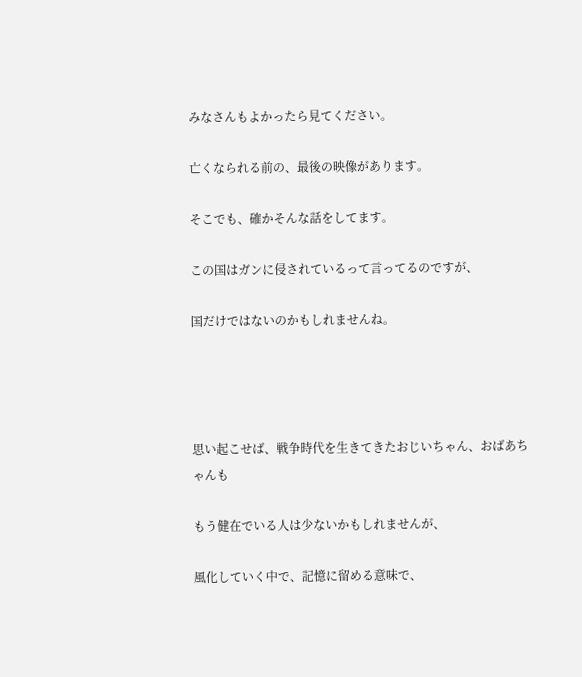みなさんもよかったら見てください。

亡くなられる前の、最後の映像があります。

そこでも、確かそんな話をしてます。

この国はガンに侵されているって言ってるのですが、

国だけではないのかもしれませんね。




思い起こせば、戦争時代を生きてきたおじいちゃん、おばあちゃんも

もう健在でいる人は少ないかもしれませんが、

風化していく中で、記憶に留める意味で、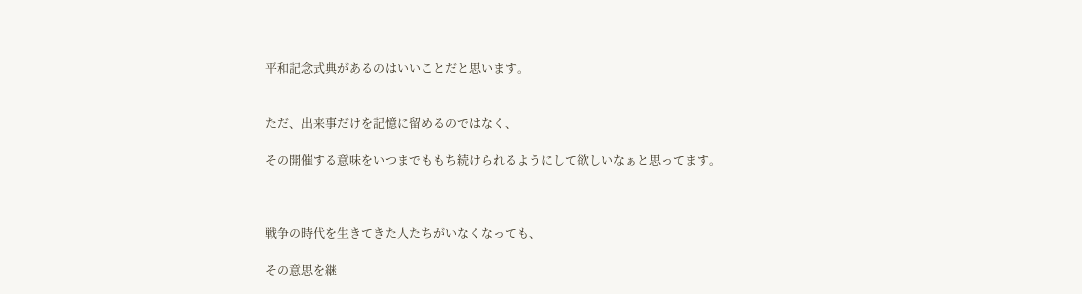平和記念式典があるのはいいことだと思います。


ただ、出来事だけを記憶に留めるのではなく、

その開催する意味をいつまでももち続けられるようにして欲しいなぁと思ってます。



戦争の時代を生きてきた人たちがいなくなっても、

その意思を継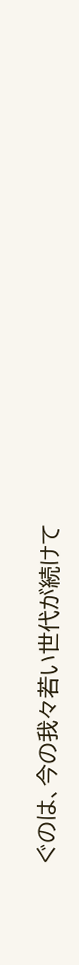ぐのは、今の我々若い世代が続けて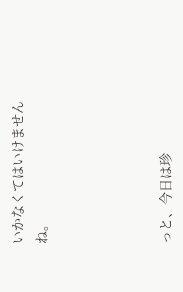いかなくてはいけませんね。




っと、今日は珍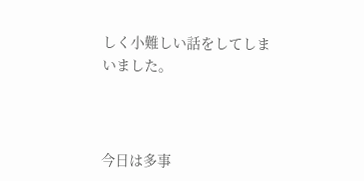しく小難しい話をしてしまいました。



今日は多事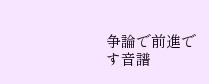争論で前進です音譜